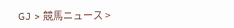GJ > 競馬ニュース >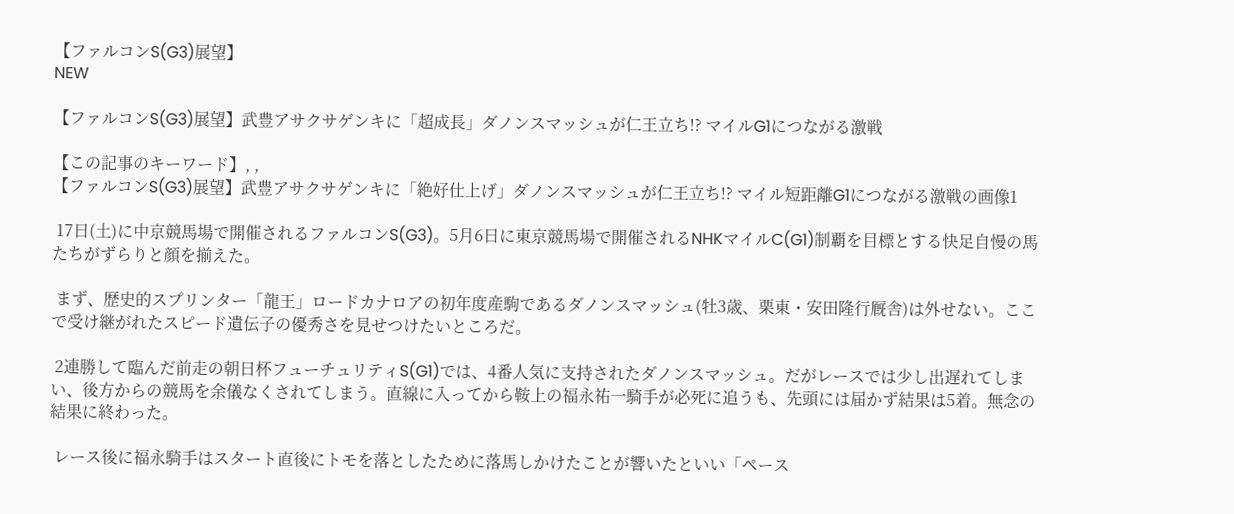【ファルコンS(G3)展望】
NEW

【ファルコンS(G3)展望】武豊アサクサゲンキに「超成長」ダノンスマッシュが仁王立ち!? マイルG1につながる激戦

【この記事のキーワード】, ,
【ファルコンS(G3)展望】武豊アサクサゲンキに「絶好仕上げ」ダノンスマッシュが仁王立ち!? マイル短距離G1につながる激戦の画像1

 17日(土)に中京競馬場で開催されるファルコンS(G3)。5月6日に東京競馬場で開催されるNHKマイルC(G1)制覇を目標とする快足自慢の馬たちがずらりと顔を揃えた。

 まず、歴史的スプリンター「龍王」ロードカナロアの初年度産駒であるダノンスマッシュ(牡3歳、栗東・安田隆行厩舎)は外せない。ここで受け継がれたスピード遺伝子の優秀さを見せつけたいところだ。

 2連勝して臨んだ前走の朝日杯フューチュリティS(G1)では、4番人気に支持されたダノンスマッシュ。だがレースでは少し出遅れてしまい、後方からの競馬を余儀なくされてしまう。直線に入ってから鞍上の福永祐一騎手が必死に追うも、先頭には届かず結果は5着。無念の結果に終わった。

 レース後に福永騎手はスタート直後にトモを落としたために落馬しかけたことが響いたといい「ペース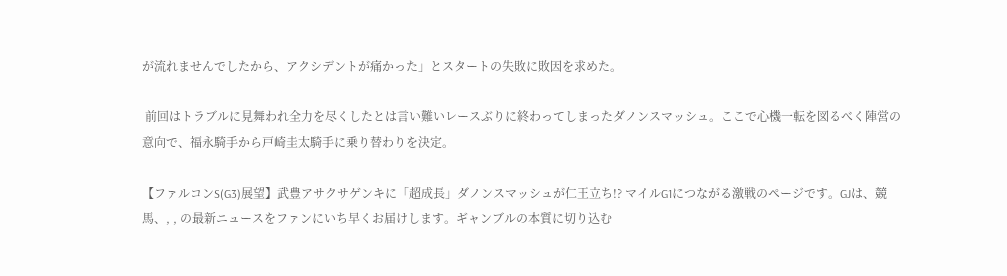が流れませんでしたから、アクシデントが痛かった」とスタートの失敗に敗因を求めた。

 前回はトラブルに見舞われ全力を尽くしたとは言い難いレースぶりに終わってしまったダノンスマッシュ。ここで心機一転を図るべく陣営の意向で、福永騎手から戸崎圭太騎手に乗り替わりを決定。

【ファルコンS(G3)展望】武豊アサクサゲンキに「超成長」ダノンスマッシュが仁王立ち!? マイルG1につながる激戦のページです。GJは、競馬、, , の最新ニュースをファンにいち早くお届けします。ギャンブルの本質に切り込む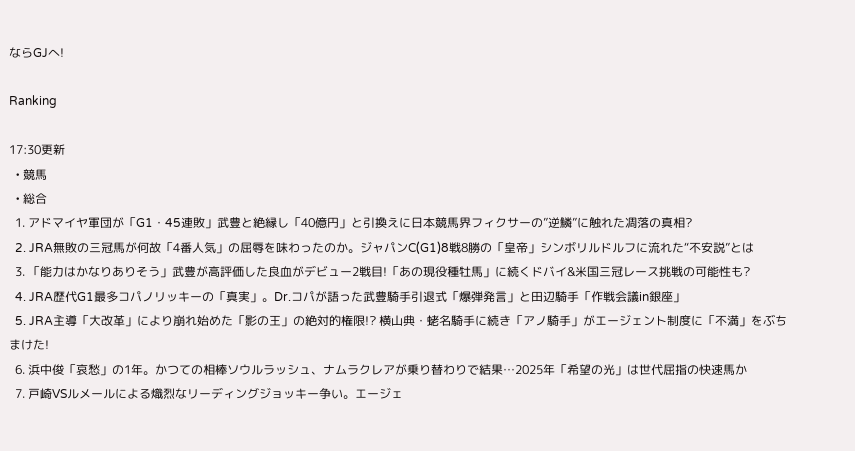ならGJへ!

Ranking

17:30更新
  • 競馬
  • 総合
  1. アドマイヤ軍団が「G1・45連敗」武豊と絶縁し「40億円」と引換えに日本競馬界フィクサーの”逆鱗”に触れた凋落の真相?
  2. JRA無敗の三冠馬が何故「4番人気」の屈辱を味わったのか。ジャパンC(G1)8戦8勝の「皇帝」シンボリルドルフに流れた“不安説”とは
  3. 「能力はかなりありそう」武豊が高評価した良血がデビュー2戦目!「あの現役種牡馬」に続くドバイ&米国三冠レース挑戦の可能性も?
  4. JRA歴代G1最多コパノリッキーの「真実」。Dr.コパが語った武豊騎手引退式「爆弾発言」と田辺騎手「作戦会議in銀座」
  5. JRA主導「大改革」により崩れ始めた「影の王」の絶対的権限!? 横山典・蛯名騎手に続き「アノ騎手」がエージェント制度に「不満」をぶちまけた!
  6. 浜中俊「哀愁」の1年。かつての相棒ソウルラッシュ、ナムラクレアが乗り替わりで結果…2025年「希望の光」は世代屈指の快速馬か
  7. 戸崎VSルメールによる熾烈なリーディングジョッキー争い。エージェ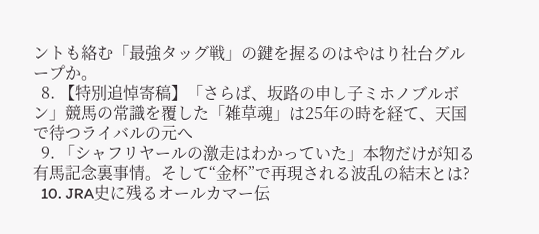ントも絡む「最強タッグ戦」の鍵を握るのはやはり社台グループか。
  8. 【特別追悼寄稿】「さらば、坂路の申し子ミホノブルボン」競馬の常識を覆した「雑草魂」は25年の時を経て、天国で待つライバルの元へ
  9. 「シャフリヤールの激走はわかっていた」本物だけが知る有馬記念裏事情。そして“金杯”で再現される波乱の結末とは?
  10. JRA史に残るオールカマー伝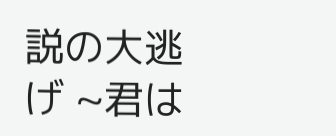説の大逃げ ~君は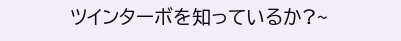ツインターボを知っているか?~